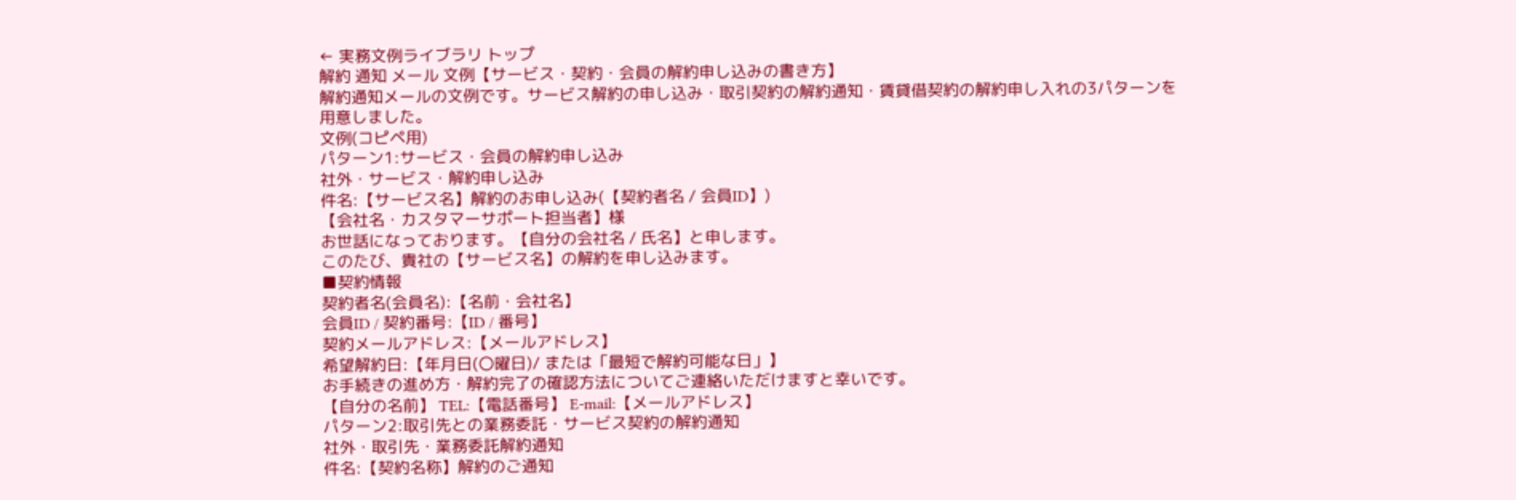← 実務文例ライブラリ トップ
解約 通知 メール 文例【サービス・契約・会員の解約申し込みの書き方】
解約通知メールの文例です。サービス解約の申し込み・取引契約の解約通知・賃貸借契約の解約申し入れの3パターンを用意しました。
文例(コピペ用)
パターン1:サービス・会員の解約申し込み
社外・サービス・解約申し込み
件名:【サービス名】解約のお申し込み(【契約者名 / 会員ID】)
【会社名・カスタマーサポート担当者】様
お世話になっております。【自分の会社名 / 氏名】と申します。
このたび、貴社の【サービス名】の解約を申し込みます。
■契約情報
契約者名(会員名):【名前・会社名】
会員ID / 契約番号:【ID / 番号】
契約メールアドレス:【メールアドレス】
希望解約日:【年月日(〇曜日)/ または「最短で解約可能な日」】
お手続きの進め方・解約完了の確認方法についてご連絡いただけますと幸いです。
【自分の名前】 TEL:【電話番号】 E-mail:【メールアドレス】
パターン2:取引先との業務委託・サービス契約の解約通知
社外・取引先・業務委託解約通知
件名:【契約名称】解約のご通知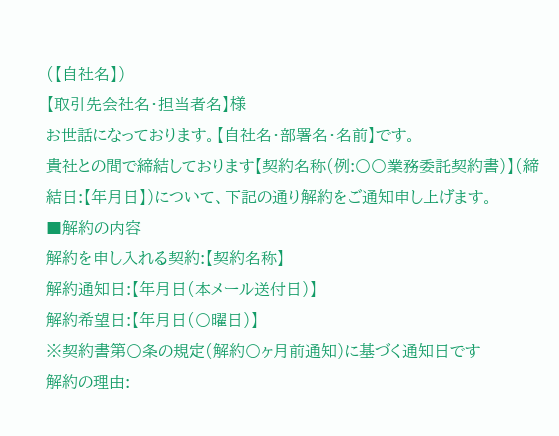(【自社名】)
【取引先会社名・担当者名】様
お世話になっております。【自社名・部署名・名前】です。
貴社との間で締結しております【契約名称(例:〇〇業務委託契約書)】(締結日:【年月日】)について、下記の通り解約をご通知申し上げます。
■解約の内容
解約を申し入れる契約:【契約名称】
解約通知日:【年月日(本メール送付日)】
解約希望日:【年月日(〇曜日)】
※契約書第〇条の規定(解約〇ヶ月前通知)に基づく通知日です
解約の理由: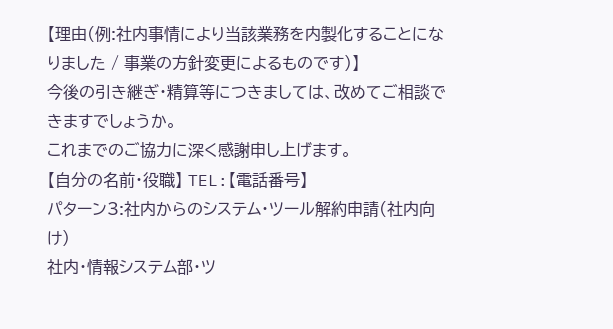【理由(例:社内事情により当該業務を内製化することになりました / 事業の方針変更によるものです)】
今後の引き継ぎ・精算等につきましては、改めてご相談できますでしょうか。
これまでのご協力に深く感謝申し上げます。
【自分の名前・役職】 TEL:【電話番号】
パターン3:社内からのシステム・ツール解約申請(社内向け)
社内・情報システム部・ツ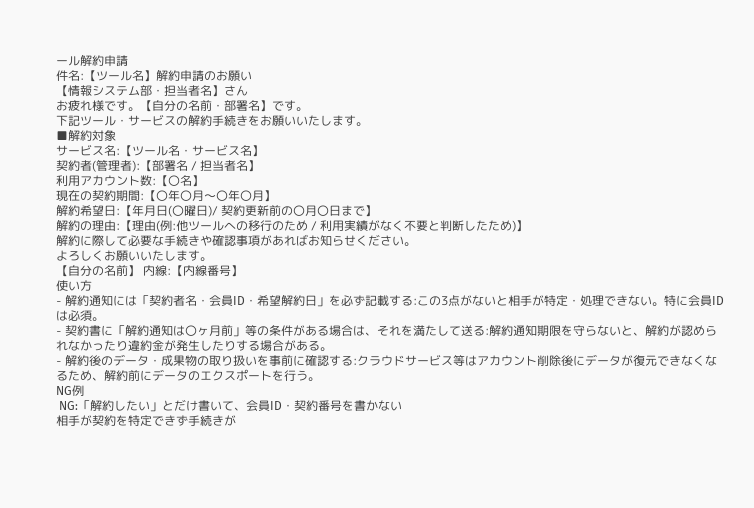ール解約申請
件名:【ツール名】解約申請のお願い
【情報システム部・担当者名】さん
お疲れ様です。【自分の名前・部署名】です。
下記ツール・サービスの解約手続きをお願いいたします。
■解約対象
サービス名:【ツール名・サービス名】
契約者(管理者):【部署名 / 担当者名】
利用アカウント数:【〇名】
現在の契約期間:【〇年〇月〜〇年〇月】
解約希望日:【年月日(〇曜日)/ 契約更新前の〇月〇日まで】
解約の理由:【理由(例:他ツールへの移行のため / 利用実績がなく不要と判断したため)】
解約に際して必要な手続きや確認事項があればお知らせください。
よろしくお願いいたします。
【自分の名前】 内線:【内線番号】
使い方
- 解約通知には「契約者名・会員ID・希望解約日」を必ず記載する:この3点がないと相手が特定・処理できない。特に会員IDは必須。
- 契約書に「解約通知は〇ヶ月前」等の条件がある場合は、それを満たして送る:解約通知期限を守らないと、解約が認められなかったり違約金が発生したりする場合がある。
- 解約後のデータ・成果物の取り扱いを事前に確認する:クラウドサービス等はアカウント削除後にデータが復元できなくなるため、解約前にデータのエクスポートを行う。
NG例
 NG:「解約したい」とだけ書いて、会員ID・契約番号を書かない
相手が契約を特定できず手続きが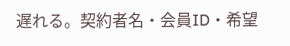遅れる。契約者名・会員ID・希望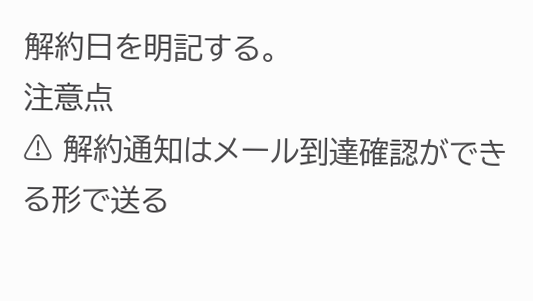解約日を明記する。
注意点
⚠ 解約通知はメール到達確認ができる形で送る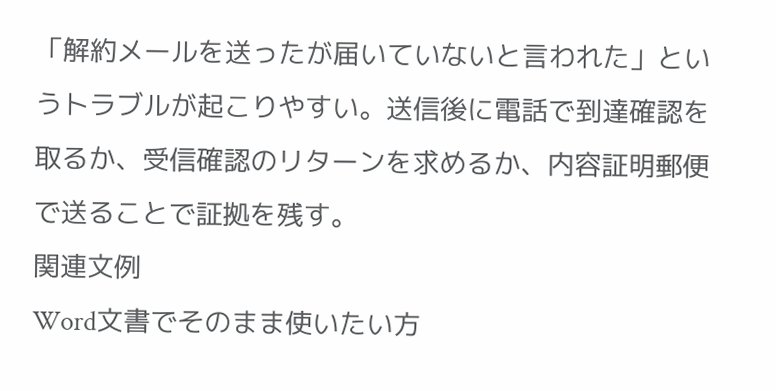「解約メールを送ったが届いていないと言われた」というトラブルが起こりやすい。送信後に電話で到達確認を取るか、受信確認のリターンを求めるか、内容証明郵便で送ることで証拠を残す。
関連文例
Word文書でそのまま使いたい方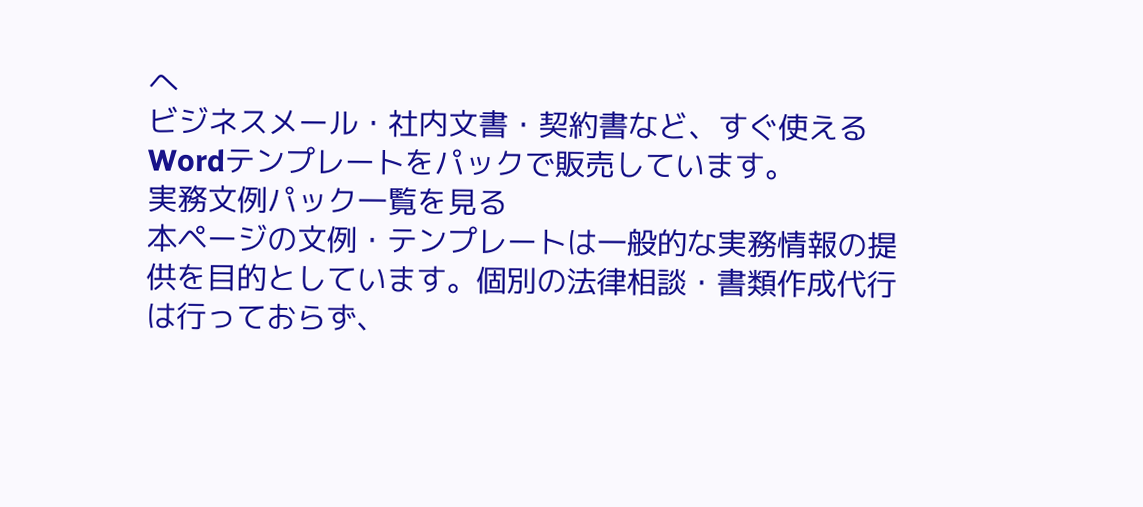へ
ビジネスメール・社内文書・契約書など、すぐ使えるWordテンプレートをパックで販売しています。
実務文例パック一覧を見る
本ページの文例・テンプレートは一般的な実務情報の提供を目的としています。個別の法律相談・書類作成代行は行っておらず、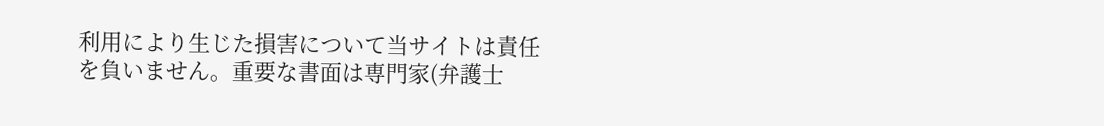利用により生じた損害について当サイトは責任を負いません。重要な書面は専門家(弁護士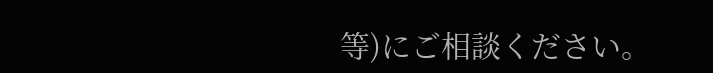等)にご相談ください。